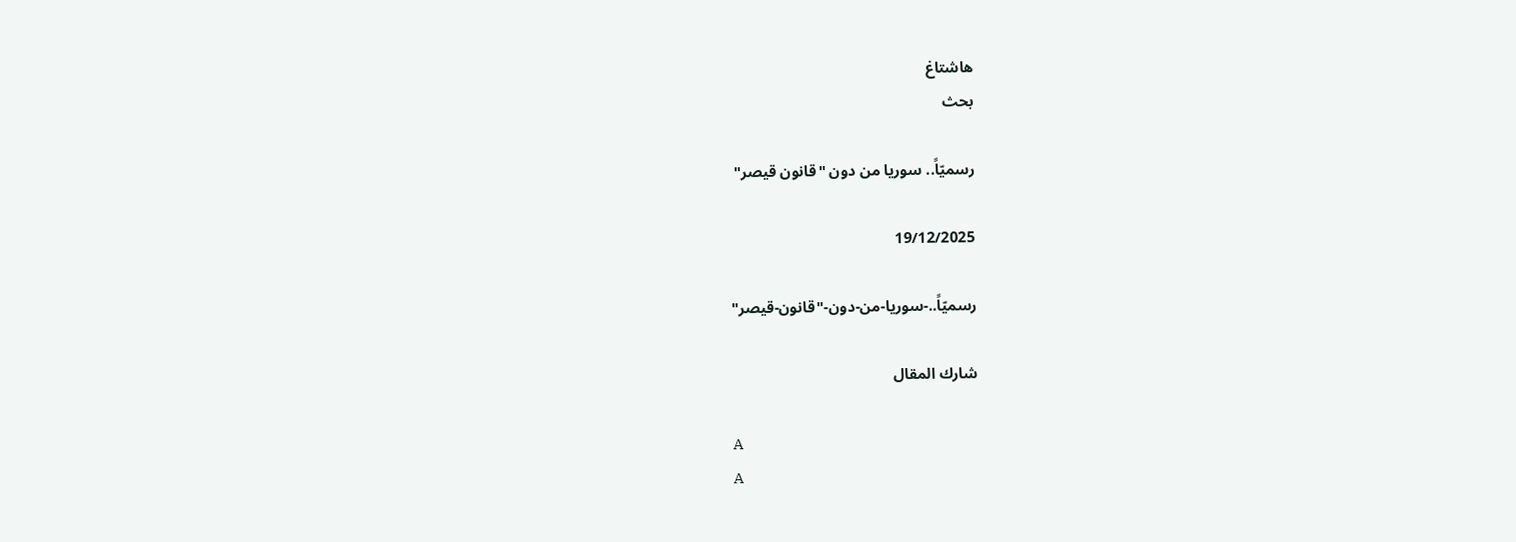هاشتاغ
بحث

رسميّاً.. سوريا من دون "قانون قيصر"

19/12/2025

رسميّاً..-سوريا-من-دون-"قانون-قيصر"

شارك المقال

A
A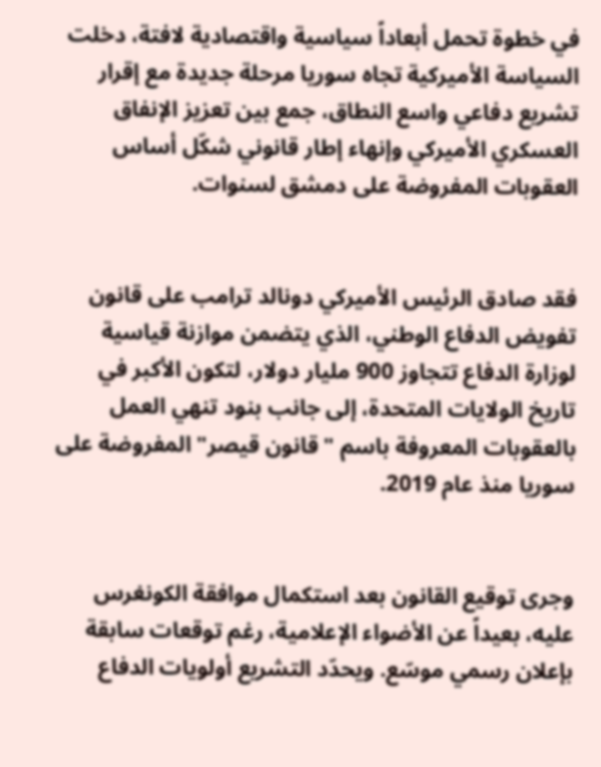في خطوة تحمل أبعاداً سياسية واقتصادية لافتة، دخلت السياسة الأميركية تجاه سوريا مرحلة جديدة مع إقرار تشريع دفاعي واسع النطاق، جمع بين تعزيز الإنفاق العسكري الأميركي وإنهاء إطار قانوني شكّل أساس العقوبات المفروضة على دمشق لسنوات.


فقد صادق الرئيس الأميركي دونالد ترامب على قانون تفويض الدفاع الوطني، الذي يتضمن موازنة قياسية لوزارة الدفاع تتجاوز 900 مليار دولار، لتكون الأكبر في تاريخ الولايات المتحدة، إلى جانب بنود تنهي العمل بالعقوبات المعروفة باسم "قانون قيصر" المفروضة على سوريا منذ عام 2019.


وجرى توقيع القانون بعد استكمال موافقة الكونغرس عليه، بعيداً عن الأضواء الإعلامية، رغم توقعات سابقة بإعلان رسمي موسّع. ويحدّد التشريع أولويات الدفاع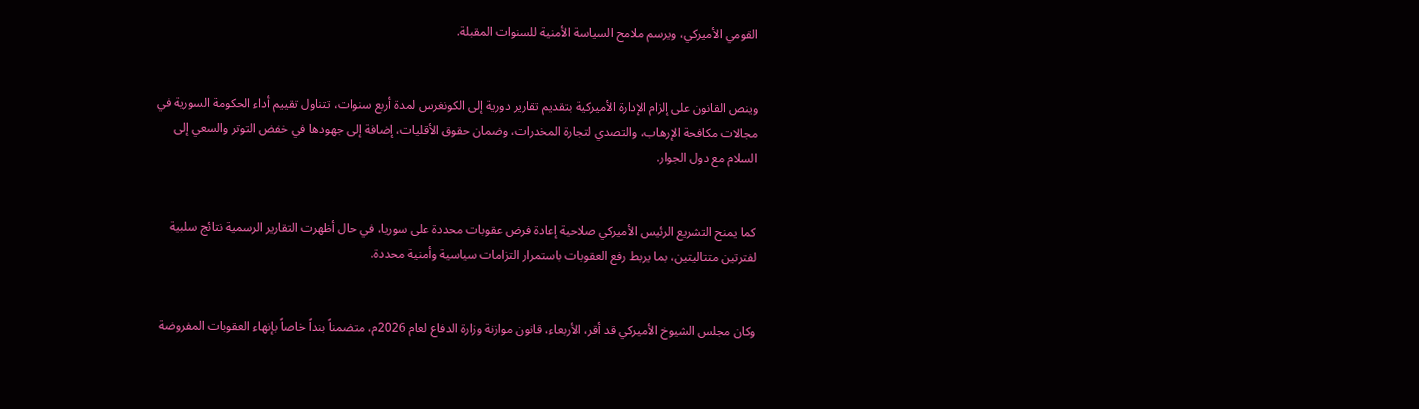القومي الأميركي، ويرسم ملامح السياسة الأمنية للسنوات المقبلة.


وينص القانون على إلزام الإدارة الأميركية بتقديم تقارير دورية إلى الكونغرس لمدة أربع سنوات، تتناول تقييم أداء الحكومة السورية في مجالات مكافحة الإرهاب، والتصدي لتجارة المخدرات، وضمان حقوق الأقليات، إضافة إلى جهودها في خفض التوتر والسعي إلى السلام مع دول الجوار.


كما يمنح التشريع الرئيس الأميركي صلاحية إعادة فرض عقوبات محددة على سوريا، في حال أظهرت التقارير الرسمية نتائج سلبية لفترتين متتاليتين، بما يربط رفع العقوبات باستمرار التزامات سياسية وأمنية محددة.


وكان مجلس الشيوخ الأميركي قد أقر، الأربعاء، قانون موازنة وزارة الدفاع لعام 2026م، متضمناً بنداً خاصاً بإنهاء العقوبات المفروضة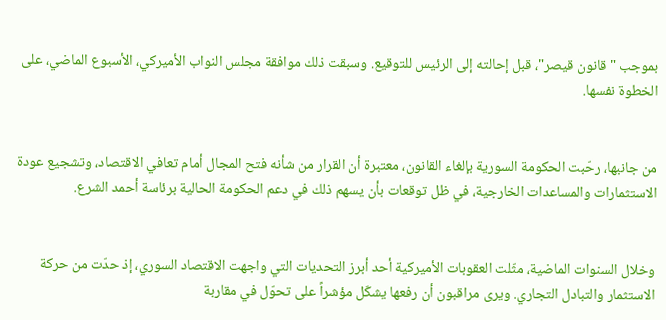بموجب "قانون قيصر"، قبل إحالته إلى الرئيس للتوقيع. وسبقت ذلك موافقة مجلس النواب الأميركي، الأسبوع الماضي، على الخطوة نفسها.


من جانبها، رحّبت الحكومة السورية بإلغاء القانون، معتبرة أن القرار من شأنه فتح المجال أمام تعافي الاقتصاد، وتشجيع عودة الاستثمارات والمساعدات الخارجية، في ظل توقعات بأن يسهم ذلك في دعم الحكومة الحالية برئاسة أحمد الشرع.


وخلال السنوات الماضية، مثّلت العقوبات الأميركية أحد أبرز التحديات التي واجهت الاقتصاد السوري، إذ حدّت من حركة الاستثمار والتبادل التجاري. ويرى مراقبون أن رفعها يشكّل مؤشراً على تحوّل في مقاربة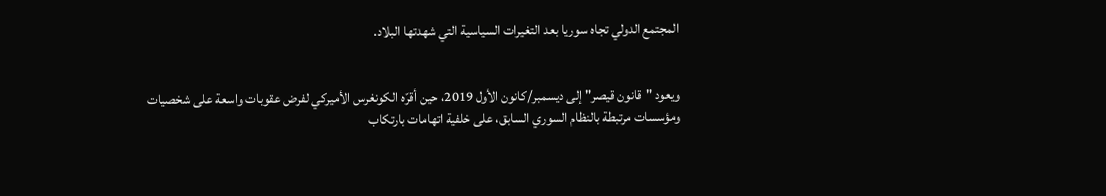المجتمع الدولي تجاه سوريا بعد التغيرات السياسية التي شهدتها البلاد.


ويعود "قانون قيصر" إلى ديسمبر/كانون الأول 2019، حين أقرّه الكونغرس الأميركي لفرض عقوبات واسعة على شخصيات ومؤسسات مرتبطة بالنظام السوري السابق، على خلفية اتهامات بارتكاب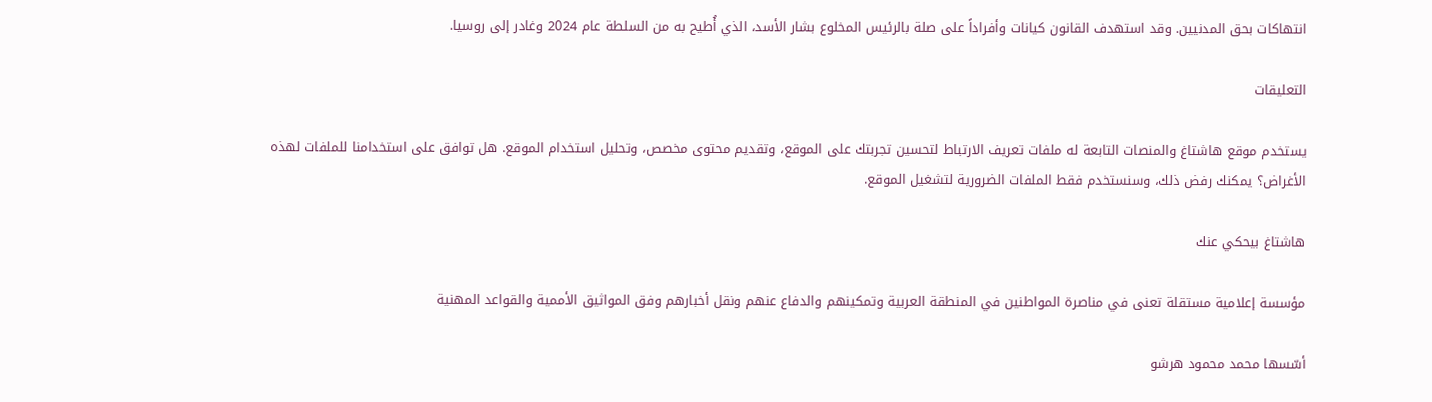انتهاكات بحق المدنيين. وقد استهدف القانون كيانات وأفراداً على صلة بالرئيس المخلوع بشار الأسد، الذي أُطيح به من السلطة عام 2024 وغادر إلى روسيا.

التعليقات

يستخدم موقع هاشتاغ والمنصات التابعة له ملفات تعريف الارتباط لتحسين تجربتك على الموقع، وتقديم محتوى مخصص، وتحليل استخدام الموقع. هل توافق على استخدامنا للملفات لهذه الأغراض؟ يمكنك رفض ذلك، وسنستخدم فقط الملفات الضرورية لتشغيل الموقع.

هاشتاغ بيحكي عنك

مؤسسة إعلامية مستقلة تعنى في مناصرة المواطنين في المنطقة العربية وتمكينهم والدفاع عنهم ونقل أخبارهم وفق المواثيق الأممية والقواعد المهنية

أسّسها محمد محمود هرشو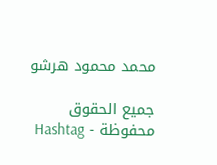محمد محمود هرشو

جميع الحقوق محفوظة - Hashtag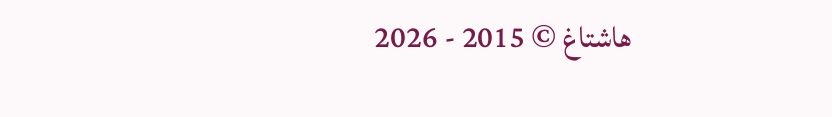هاشتاغ © 2015 - 2026